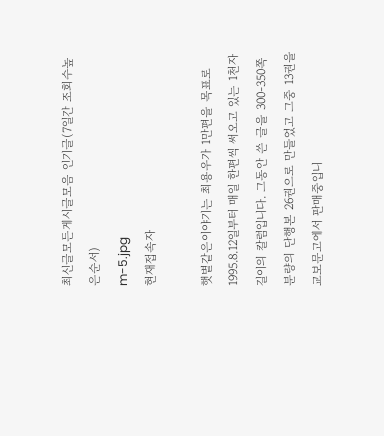최신글모든게시글모음 인기글(7일간 조회수높은순서)
m-5.jpg
현재접속자

햇볕같은이야기는 최용우가 1만편을 목표로 1995.8.12일부터 매일 한편씩 써오고 있는 1천자 길이의 칼럼입니다. 그동안 쓴 글을 300-350쪽 분량의 단행본 26권으로 만들었고 그중 13권을 교보문고에서 판매중입니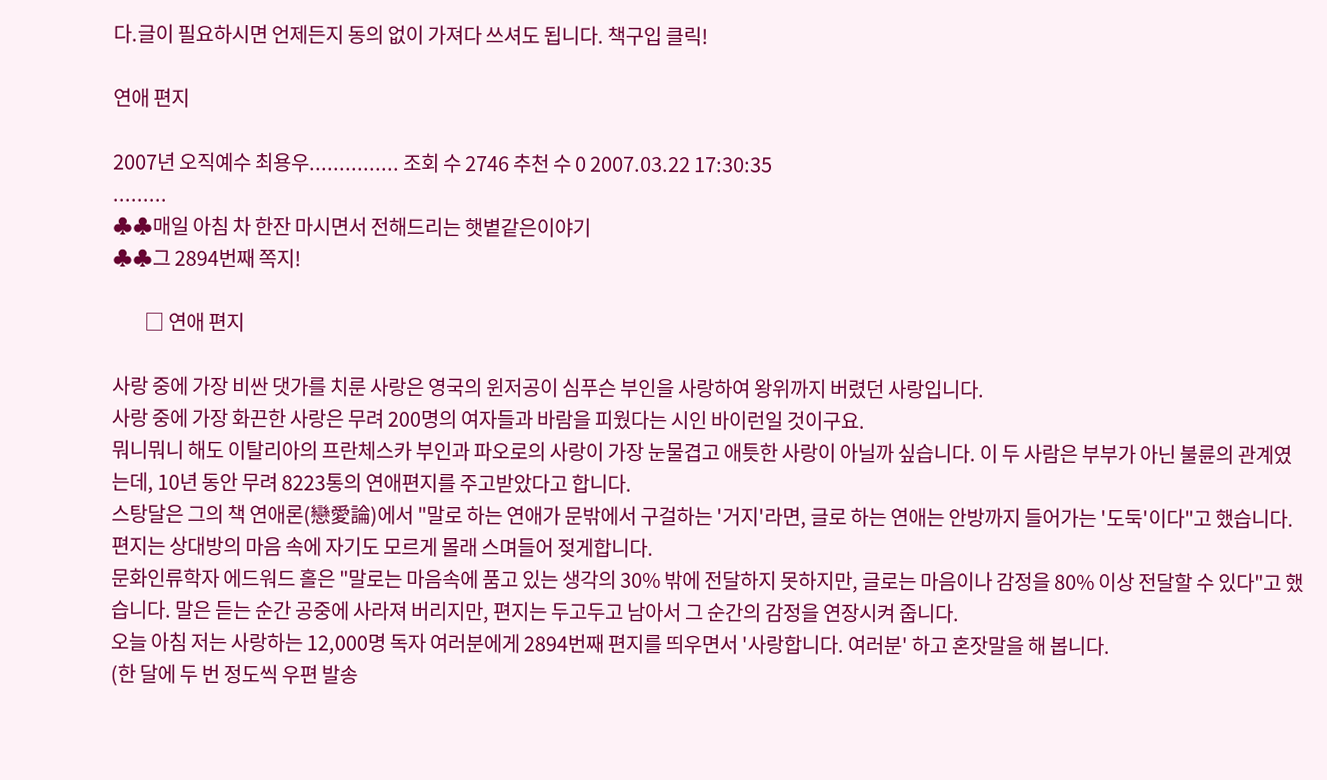다.글이 필요하시면 언제든지 동의 없이 가져다 쓰셔도 됩니다. 책구입 클릭!

연애 편지

2007년 오직예수 최용우............... 조회 수 2746 추천 수 0 2007.03.22 17:30:35
.........
♣♣매일 아침 차 한잔 마시면서 전해드리는 햇볕같은이야기
♣♣그 2894번째 쪽지!

        □ 연애 편지

사랑 중에 가장 비싼 댓가를 치룬 사랑은 영국의 윈저공이 심푸슨 부인을 사랑하여 왕위까지 버렸던 사랑입니다.
사랑 중에 가장 화끈한 사랑은 무려 200명의 여자들과 바람을 피웠다는 시인 바이런일 것이구요.
뭐니뭐니 해도 이탈리아의 프란체스카 부인과 파오로의 사랑이 가장 눈물겹고 애틋한 사랑이 아닐까 싶습니다. 이 두 사람은 부부가 아닌 불륜의 관계였는데, 10년 동안 무려 8223통의 연애편지를 주고받았다고 합니다.
스탕달은 그의 책 연애론(戀愛論)에서 "말로 하는 연애가 문밖에서 구걸하는 '거지'라면, 글로 하는 연애는 안방까지 들어가는 '도둑'이다"고 했습니다. 편지는 상대방의 마음 속에 자기도 모르게 몰래 스며들어 젖게합니다.
문화인류학자 에드워드 홀은 "말로는 마음속에 품고 있는 생각의 30% 밖에 전달하지 못하지만, 글로는 마음이나 감정을 80% 이상 전달할 수 있다"고 했습니다. 말은 듣는 순간 공중에 사라져 버리지만, 편지는 두고두고 남아서 그 순간의 감정을 연장시켜 줍니다.
오늘 아침 저는 사랑하는 12,000명 독자 여러분에게 2894번째 편지를 띄우면서 '사랑합니다. 여러분' 하고 혼잣말을 해 봅니다.
(한 달에 두 번 정도씩 우편 발송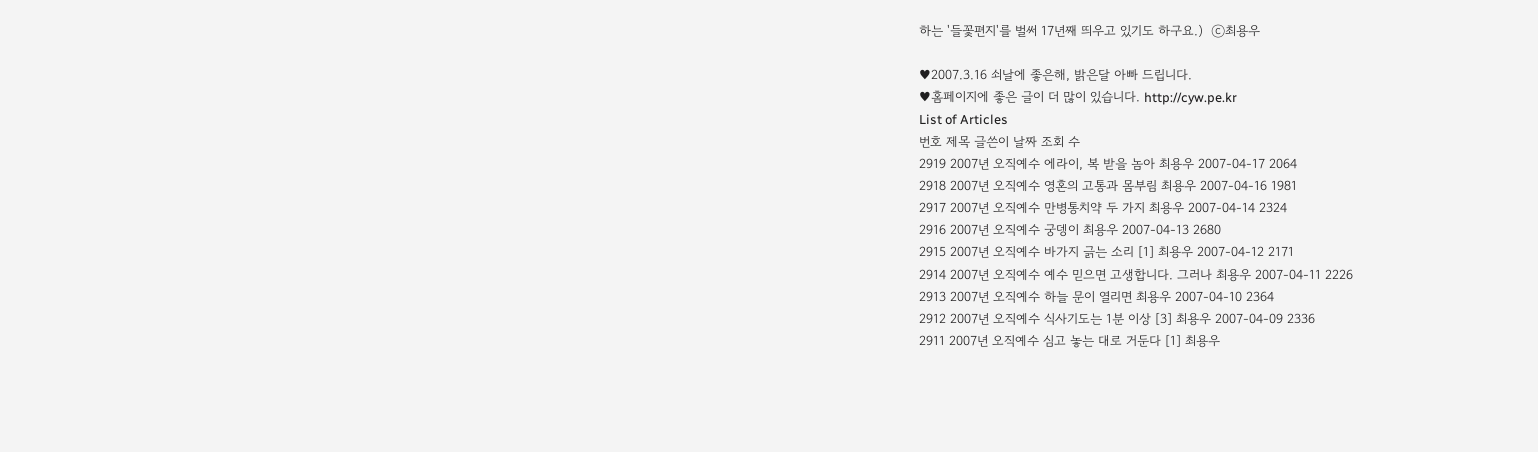하는 '들꽃편지'를 벌써 17년째 띄우고 있기도 하구요.)  ⓒ최용우

♥2007.3.16 쇠날에 좋은해, 밝은달 아빠 드립니다.
♥홈페이지에 좋은 글이 더 많이 있습니다. http://cyw.pe.kr
List of Articles
번호 제목 글쓴이 날짜 조회 수
2919 2007년 오직예수 에라이, 복 받을 놈아 최용우 2007-04-17 2064
2918 2007년 오직예수 영혼의 고통과 몸부림 최용우 2007-04-16 1981
2917 2007년 오직예수 만병통치약 두 가지 최용우 2007-04-14 2324
2916 2007년 오직예수 궁뎅이 최용우 2007-04-13 2680
2915 2007년 오직예수 바가지 긁는 소리 [1] 최용우 2007-04-12 2171
2914 2007년 오직예수 예수 믿으면 고생합니다. 그러나 최용우 2007-04-11 2226
2913 2007년 오직예수 하늘 문이 열리면 최용우 2007-04-10 2364
2912 2007년 오직예수 식사기도는 1분 이상 [3] 최용우 2007-04-09 2336
2911 2007년 오직예수 심고 놓는 대로 거둔다 [1] 최용우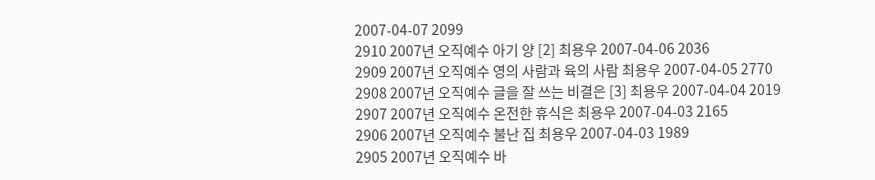2007-04-07 2099
2910 2007년 오직예수 아기 양 [2] 최용우 2007-04-06 2036
2909 2007년 오직예수 영의 사람과 육의 사람 최용우 2007-04-05 2770
2908 2007년 오직예수 글을 잘 쓰는 비결은 [3] 최용우 2007-04-04 2019
2907 2007년 오직예수 온전한 휴식은 최용우 2007-04-03 2165
2906 2007년 오직예수 불난 집 최용우 2007-04-03 1989
2905 2007년 오직예수 바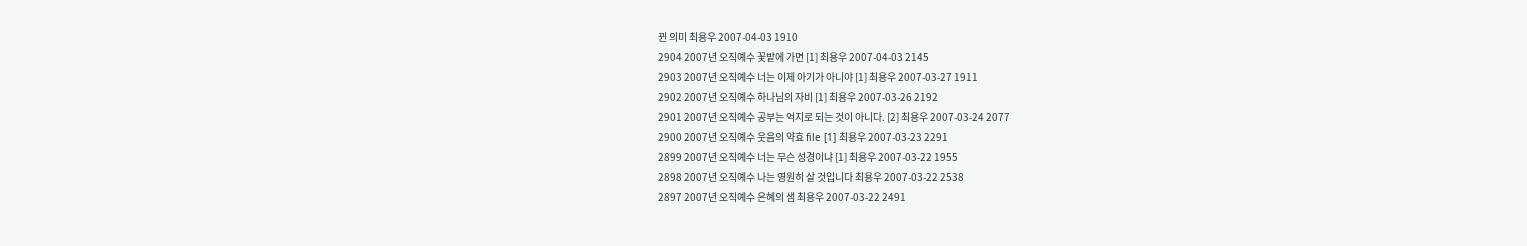뀐 의미 최용우 2007-04-03 1910
2904 2007년 오직예수 꽃밭에 가면 [1] 최용우 2007-04-03 2145
2903 2007년 오직예수 너는 이제 아기가 아니야 [1] 최용우 2007-03-27 1911
2902 2007년 오직예수 하나님의 자비 [1] 최용우 2007-03-26 2192
2901 2007년 오직예수 공부는 억지로 되는 것이 아니다. [2] 최용우 2007-03-24 2077
2900 2007년 오직예수 웃음의 약효 file [1] 최용우 2007-03-23 2291
2899 2007년 오직예수 너는 무슨 성경이냐 [1] 최용우 2007-03-22 1955
2898 2007년 오직예수 나는 영원히 살 것입니다 최용우 2007-03-22 2538
2897 2007년 오직예수 은혜의 샘 최용우 2007-03-22 2491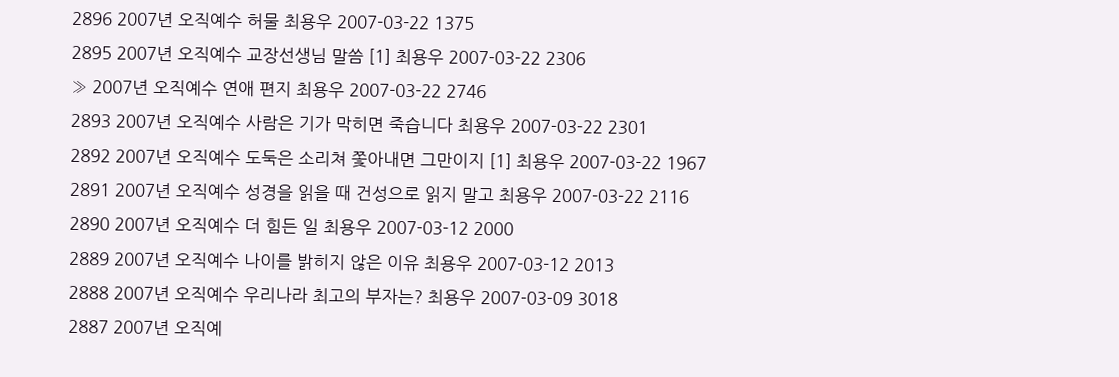2896 2007년 오직예수 허물 최용우 2007-03-22 1375
2895 2007년 오직예수 교장선생님 말씀 [1] 최용우 2007-03-22 2306
» 2007년 오직예수 연애 편지 최용우 2007-03-22 2746
2893 2007년 오직예수 사람은 기가 막히면 죽습니다 최용우 2007-03-22 2301
2892 2007년 오직예수 도둑은 소리쳐 쫓아내면 그만이지 [1] 최용우 2007-03-22 1967
2891 2007년 오직예수 성경을 읽을 때 건성으로 읽지 말고 최용우 2007-03-22 2116
2890 2007년 오직예수 더 힘든 일 최용우 2007-03-12 2000
2889 2007년 오직예수 나이를 밝히지 않은 이유 최용우 2007-03-12 2013
2888 2007년 오직예수 우리나라 최고의 부자는? 최용우 2007-03-09 3018
2887 2007년 오직예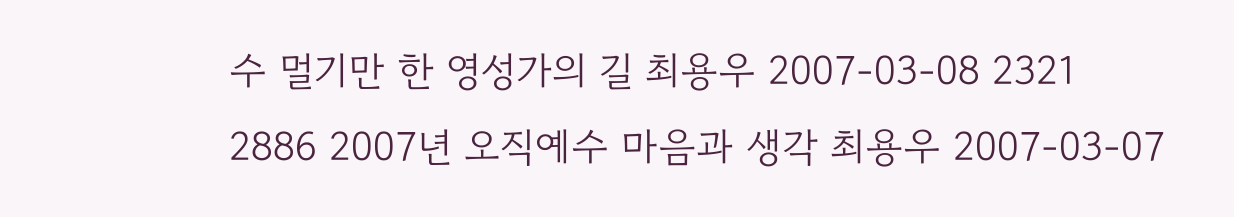수 멀기만 한 영성가의 길 최용우 2007-03-08 2321
2886 2007년 오직예수 마음과 생각 최용우 2007-03-07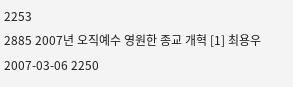2253
2885 2007년 오직예수 영원한 종교 개혁 [1] 최용우 2007-03-06 2250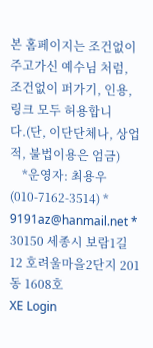본 홈페이지는 조건없이 주고가신 예수님 처럼, 조건없이 퍼가기, 인용, 링크 모두 허용합니다.(단, 이단단체나, 상업적, 불법이용은 엄금)
    *운영자: 최용우 (010-7162-3514) * 9191az@hanmail.net * 30150 세종시 보람1길12 호려울마을2단지 201동 1608호
XE Login